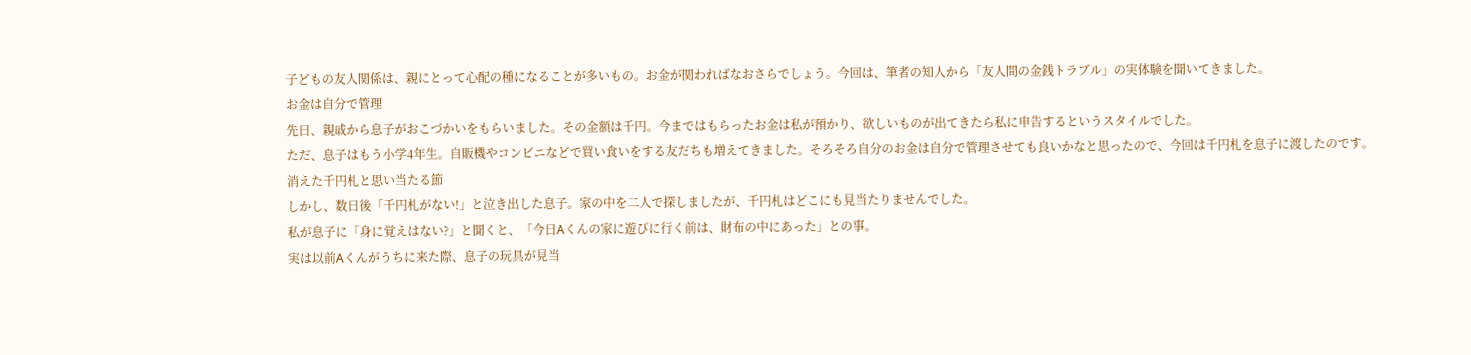子どもの友人関係は、親にとって心配の種になることが多いもの。お金が関わればなおさらでしょう。今回は、筆者の知人から「友人間の金銭トラブル」の実体験を聞いてきました。
お金は自分で管理
先日、親戚から息子がおこづかいをもらいました。その金額は千円。今まではもらったお金は私が預かり、欲しいものが出てきたら私に申告するというスタイルでした。
ただ、息子はもう小学4年生。自販機やコンビニなどで買い食いをする友だちも増えてきました。そろそろ自分のお金は自分で管理させても良いかなと思ったので、今回は千円札を息子に渡したのです。
消えた千円札と思い当たる節
しかし、数日後「千円札がない!」と泣き出した息子。家の中を二人で探しましたが、千円札はどこにも見当たりませんでした。
私が息子に「身に覚えはない?」と聞くと、「今日Aくんの家に遊びに行く前は、財布の中にあった」との事。
実は以前Aくんがうちに来た際、息子の玩具が見当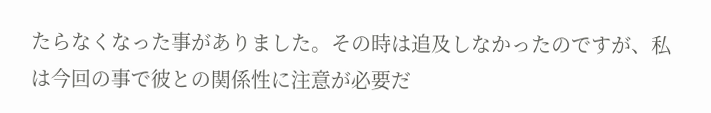たらなくなった事がありました。その時は追及しなかったのですが、私は今回の事で彼との関係性に注意が必要だ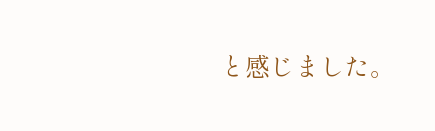と感じました。